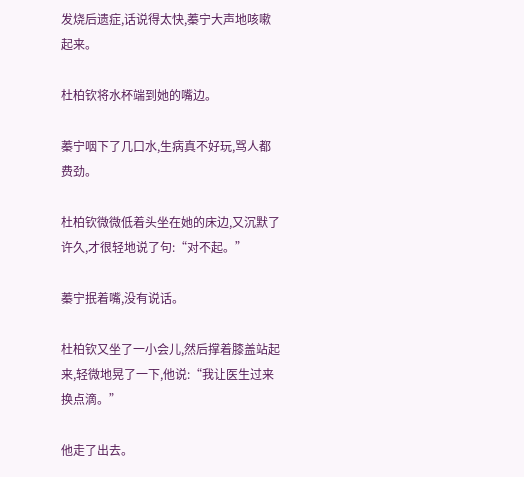发烧后遗症,话说得太快,蓁宁大声地咳嗽起来。

杜柏钦将水杯端到她的嘴边。

蓁宁咽下了几口水,生病真不好玩,骂人都费劲。

杜柏钦微微低着头坐在她的床边,又沉默了许久,才很轻地说了句:“对不起。”

蓁宁抿着嘴,没有说话。

杜柏钦又坐了一小会儿,然后撑着膝盖站起来,轻微地晃了一下,他说:“我让医生过来换点滴。”

他走了出去。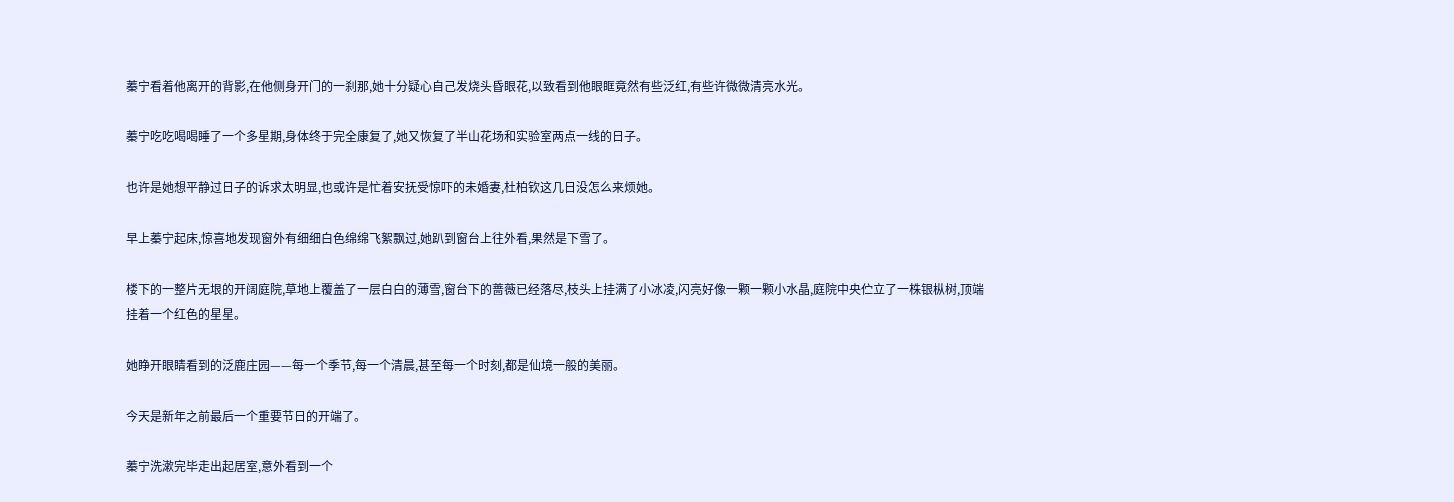蓁宁看着他离开的背影,在他侧身开门的一刹那,她十分疑心自己发烧头昏眼花,以致看到他眼眶竟然有些泛红,有些许微微清亮水光。

蓁宁吃吃喝喝睡了一个多星期,身体终于完全康复了,她又恢复了半山花场和实验室两点一线的日子。

也许是她想平静过日子的诉求太明显,也或许是忙着安抚受惊吓的未婚妻,杜柏钦这几日没怎么来烦她。

早上蓁宁起床,惊喜地发现窗外有细细白色绵绵飞絮飘过,她趴到窗台上往外看,果然是下雪了。

楼下的一整片无垠的开阔庭院,草地上覆盖了一层白白的薄雪,窗台下的蔷薇已经落尽,枝头上挂满了小冰凌,闪亮好像一颗一颗小水晶,庭院中央伫立了一株银枞树,顶端挂着一个红色的星星。

她睁开眼睛看到的泛鹿庄园——每一个季节,每一个清晨,甚至每一个时刻,都是仙境一般的美丽。

今天是新年之前最后一个重要节日的开端了。

蓁宁洗漱完毕走出起居室,意外看到一个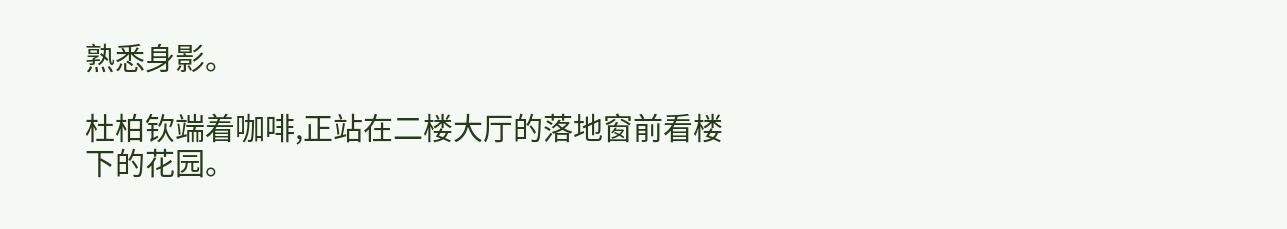熟悉身影。

杜柏钦端着咖啡,正站在二楼大厅的落地窗前看楼下的花园。